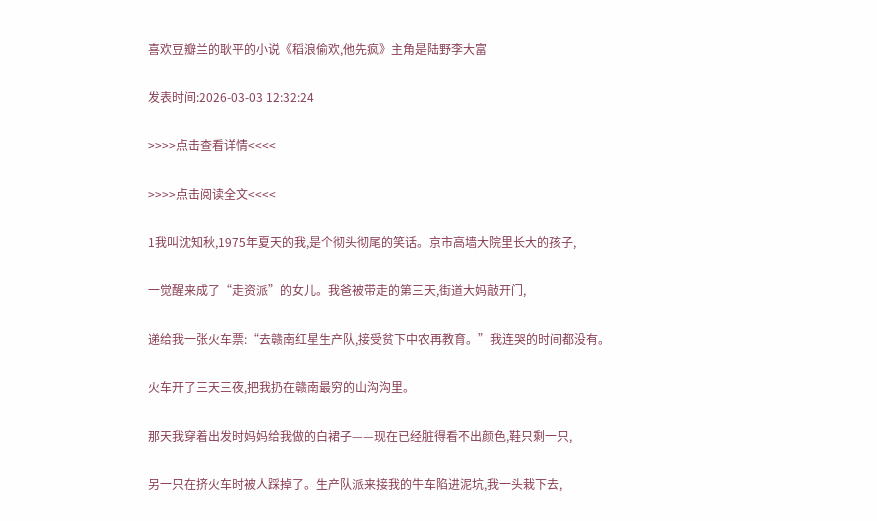喜欢豆瓣兰的耿平的小说《稻浪偷欢,他先疯》主角是陆野李大富

发表时间:2026-03-03 12:32:24

>>>>点击查看详情<<<<

>>>>点击阅读全文<<<<

1我叫沈知秋,1975年夏天的我,是个彻头彻尾的笑话。京市高墙大院里长大的孩子,

一觉醒来成了“走资派”的女儿。我爸被带走的第三天,街道大妈敲开门,

递给我一张火车票:“去赣南红星生产队,接受贫下中农再教育。”我连哭的时间都没有。

火车开了三天三夜,把我扔在赣南最穷的山沟沟里。

那天我穿着出发时妈妈给我做的白裙子——现在已经脏得看不出颜色,鞋只剩一只,

另一只在挤火车时被人踩掉了。生产队派来接我的牛车陷进泥坑,我一头栽下去,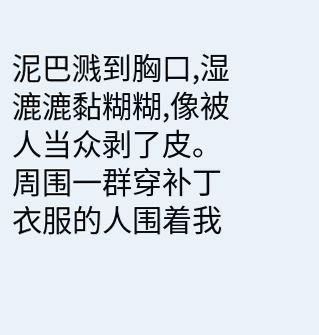泥巴溅到胸口,湿漉漉黏糊糊,像被人当众剥了皮。周围一群穿补丁衣服的人围着我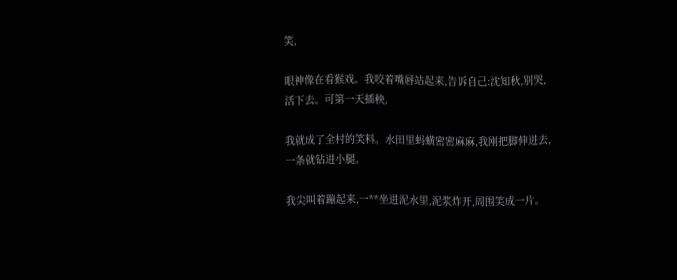笑,

眼神像在看猴戏。我咬着嘴唇站起来,告诉自己:沈知秋,别哭,活下去。可第一天插秧,

我就成了全村的笑料。水田里蚂蟥密密麻麻,我刚把脚伸进去,一条就钻进小腿。

我尖叫着蹦起来,一**坐进泥水里,泥浆炸开,周围笑成一片。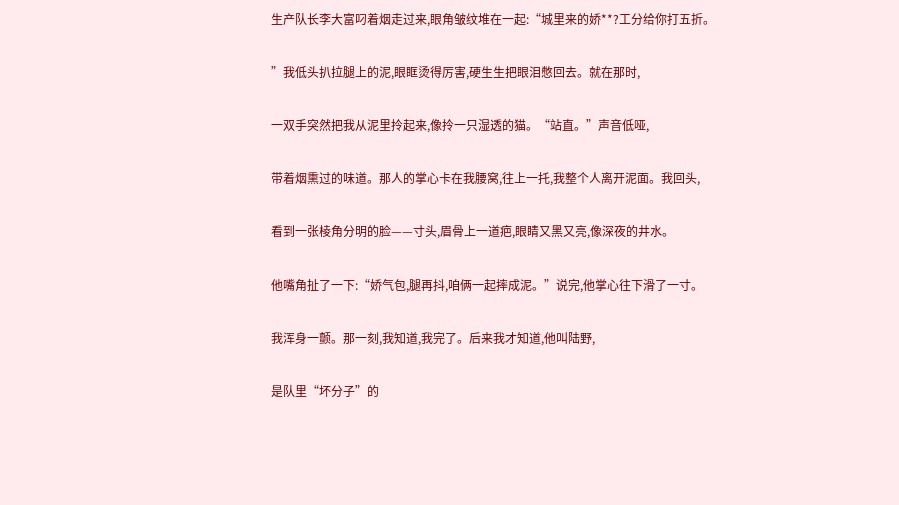生产队长李大富叼着烟走过来,眼角皱纹堆在一起:“城里来的娇**?工分给你打五折。

”我低头扒拉腿上的泥,眼眶烫得厉害,硬生生把眼泪憋回去。就在那时,

一双手突然把我从泥里拎起来,像拎一只湿透的猫。“站直。”声音低哑,

带着烟熏过的味道。那人的掌心卡在我腰窝,往上一托,我整个人离开泥面。我回头,

看到一张棱角分明的脸——寸头,眉骨上一道疤,眼睛又黑又亮,像深夜的井水。

他嘴角扯了一下:“娇气包,腿再抖,咱俩一起摔成泥。”说完,他掌心往下滑了一寸。

我浑身一颤。那一刻,我知道,我完了。后来我才知道,他叫陆野,

是队里“坏分子”的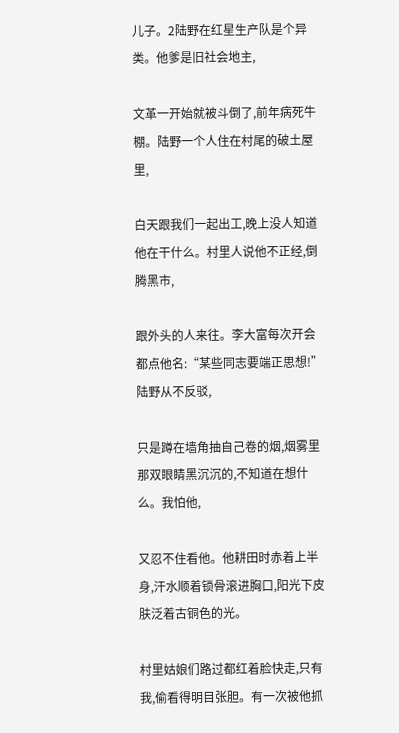儿子。2陆野在红星生产队是个异类。他爹是旧社会地主,

文革一开始就被斗倒了,前年病死牛棚。陆野一个人住在村尾的破土屋里,

白天跟我们一起出工,晚上没人知道他在干什么。村里人说他不正经,倒腾黑市,

跟外头的人来往。李大富每次开会都点他名:“某些同志要端正思想!”陆野从不反驳,

只是蹲在墙角抽自己卷的烟,烟雾里那双眼睛黑沉沉的,不知道在想什么。我怕他,

又忍不住看他。他耕田时赤着上半身,汗水顺着锁骨滚进胸口,阳光下皮肤泛着古铜色的光。

村里姑娘们路过都红着脸快走,只有我,偷看得明目张胆。有一次被他抓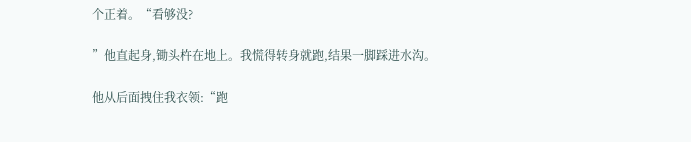个正着。“看够没?

”他直起身,锄头杵在地上。我慌得转身就跑,结果一脚踩进水沟。

他从后面拽住我衣领:“跑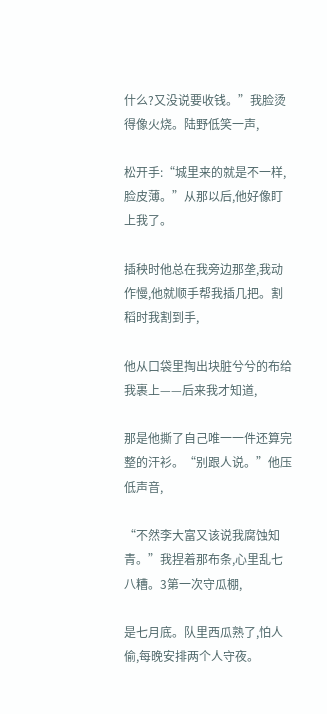什么?又没说要收钱。”我脸烫得像火烧。陆野低笑一声,

松开手:“城里来的就是不一样,脸皮薄。”从那以后,他好像盯上我了。

插秧时他总在我旁边那垄,我动作慢,他就顺手帮我插几把。割稻时我割到手,

他从口袋里掏出块脏兮兮的布给我裹上——后来我才知道,

那是他撕了自己唯一一件还算完整的汗衫。“别跟人说。”他压低声音,

“不然李大富又该说我腐蚀知青。”我捏着那布条,心里乱七八糟。3第一次守瓜棚,

是七月底。队里西瓜熟了,怕人偷,每晚安排两个人守夜。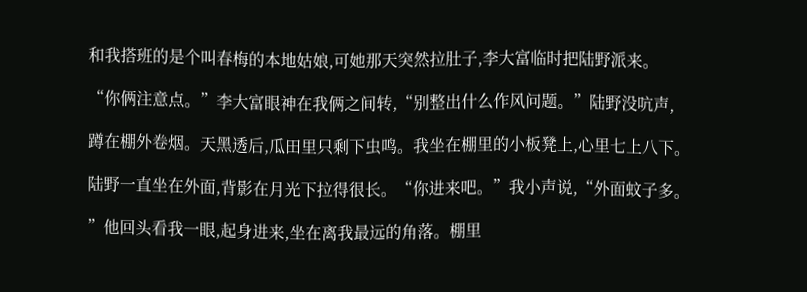和我搭班的是个叫春梅的本地姑娘,可她那天突然拉肚子,李大富临时把陆野派来。

“你俩注意点。”李大富眼神在我俩之间转,“别整出什么作风问题。”陆野没吭声,

蹲在棚外卷烟。天黑透后,瓜田里只剩下虫鸣。我坐在棚里的小板凳上,心里七上八下。

陆野一直坐在外面,背影在月光下拉得很长。“你进来吧。”我小声说,“外面蚊子多。

”他回头看我一眼,起身进来,坐在离我最远的角落。棚里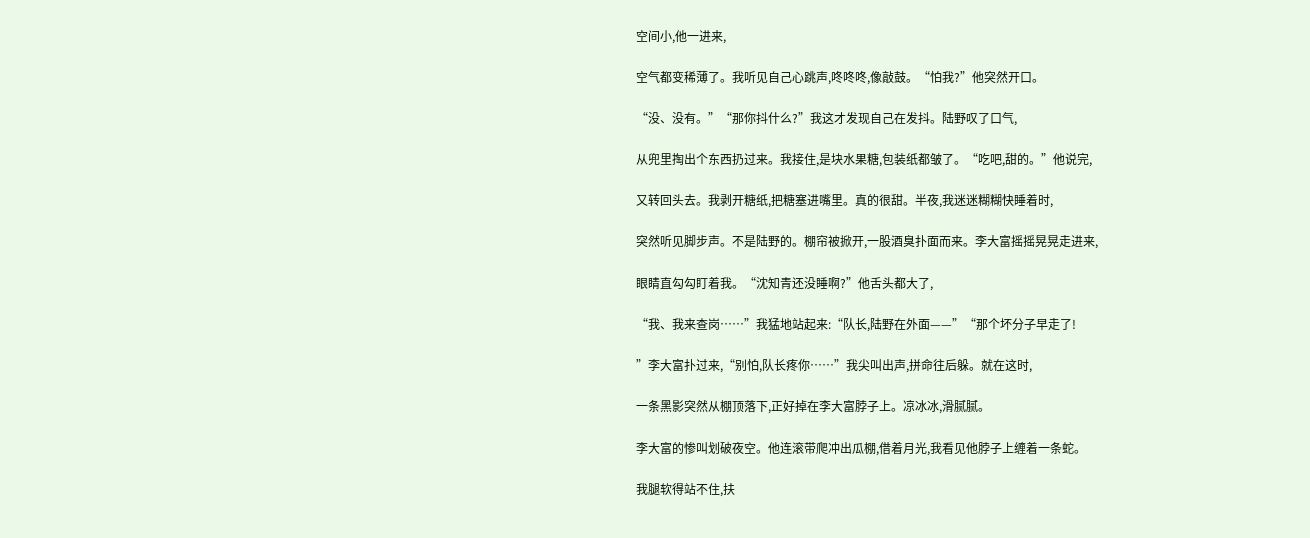空间小,他一进来,

空气都变稀薄了。我听见自己心跳声,咚咚咚,像敲鼓。“怕我?”他突然开口。

“没、没有。”“那你抖什么?”我这才发现自己在发抖。陆野叹了口气,

从兜里掏出个东西扔过来。我接住,是块水果糖,包装纸都皱了。“吃吧,甜的。”他说完,

又转回头去。我剥开糖纸,把糖塞进嘴里。真的很甜。半夜,我迷迷糊糊快睡着时,

突然听见脚步声。不是陆野的。棚帘被掀开,一股酒臭扑面而来。李大富摇摇晃晃走进来,

眼睛直勾勾盯着我。“沈知青还没睡啊?”他舌头都大了,

“我、我来查岗……”我猛地站起来:“队长,陆野在外面——”“那个坏分子早走了!

”李大富扑过来,“别怕,队长疼你……”我尖叫出声,拼命往后躲。就在这时,

一条黑影突然从棚顶落下,正好掉在李大富脖子上。凉冰冰,滑腻腻。

李大富的惨叫划破夜空。他连滚带爬冲出瓜棚,借着月光,我看见他脖子上缠着一条蛇。

我腿软得站不住,扶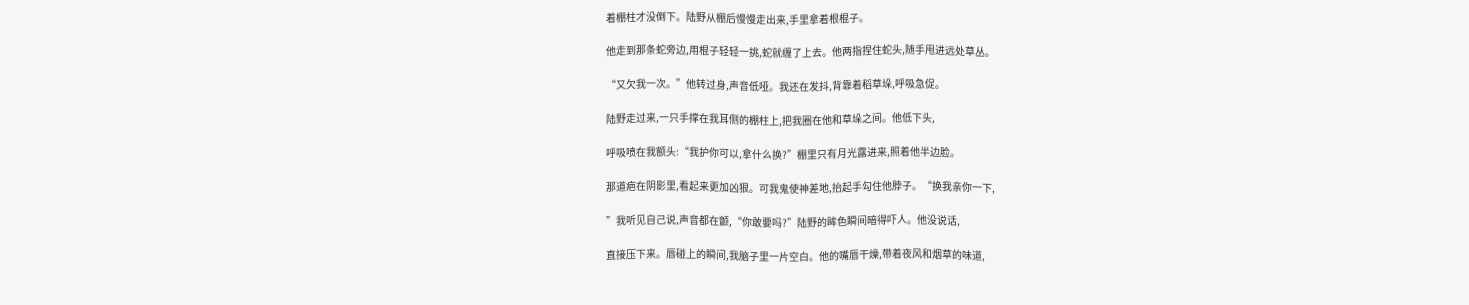着棚柱才没倒下。陆野从棚后慢慢走出来,手里拿着根棍子。

他走到那条蛇旁边,用棍子轻轻一挑,蛇就缠了上去。他两指捏住蛇头,随手甩进远处草丛。

“又欠我一次。”他转过身,声音低哑。我还在发抖,背靠着稻草垛,呼吸急促。

陆野走过来,一只手撑在我耳侧的棚柱上,把我圈在他和草垛之间。他低下头,

呼吸喷在我额头:“我护你可以,拿什么换?”棚里只有月光露进来,照着他半边脸。

那道疤在阴影里,看起来更加凶狠。可我鬼使神差地,抬起手勾住他脖子。“换我亲你一下,

”我听见自己说,声音都在颤,“你敢要吗?”陆野的眸色瞬间暗得吓人。他没说话,

直接压下来。唇碰上的瞬间,我脑子里一片空白。他的嘴唇干燥,带着夜风和烟草的味道,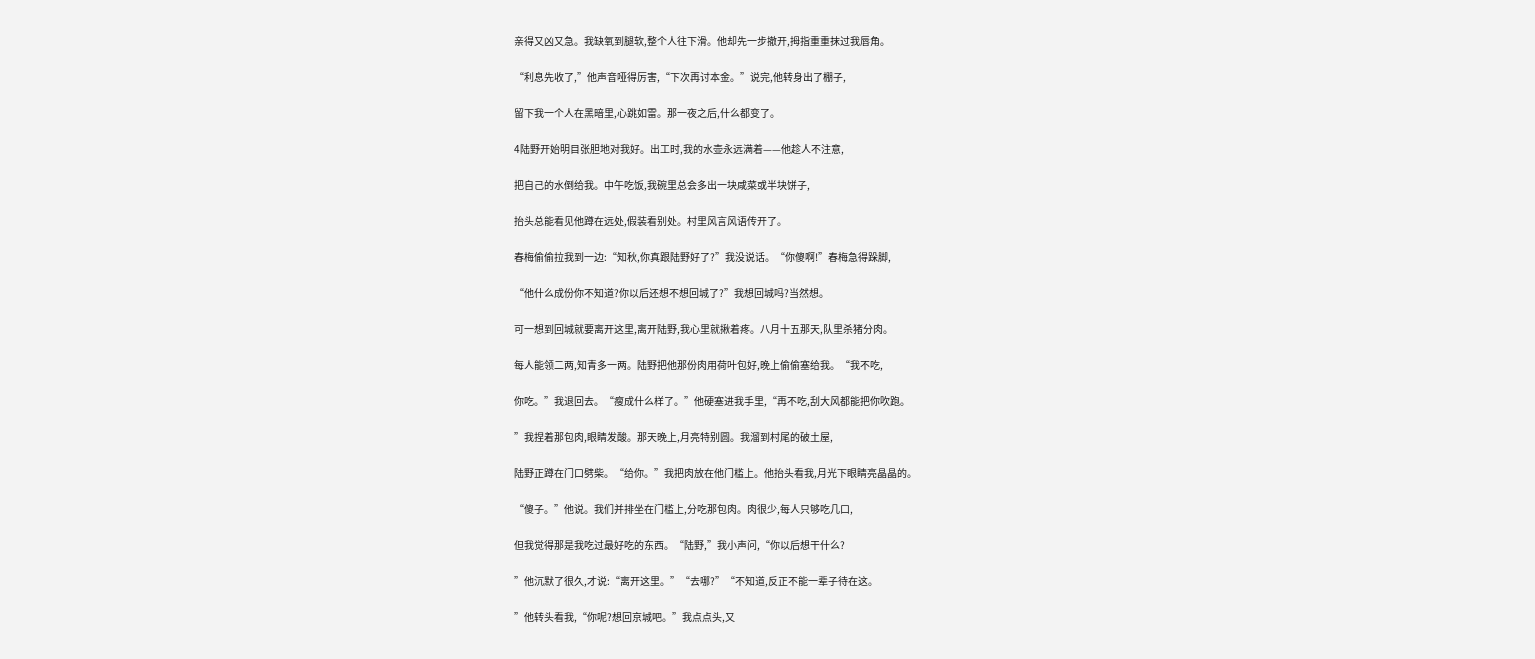亲得又凶又急。我缺氧到腿软,整个人往下滑。他却先一步撤开,拇指重重抹过我唇角。

“利息先收了,”他声音哑得厉害,“下次再讨本金。”说完,他转身出了棚子,

留下我一个人在黑暗里,心跳如雷。那一夜之后,什么都变了。

4陆野开始明目张胆地对我好。出工时,我的水壶永远满着——他趁人不注意,

把自己的水倒给我。中午吃饭,我碗里总会多出一块咸菜或半块饼子,

抬头总能看见他蹲在远处,假装看别处。村里风言风语传开了。

春梅偷偷拉我到一边:“知秋,你真跟陆野好了?”我没说话。“你傻啊!”春梅急得跺脚,

“他什么成份你不知道?你以后还想不想回城了?”我想回城吗?当然想。

可一想到回城就要离开这里,离开陆野,我心里就揪着疼。八月十五那天,队里杀猪分肉。

每人能领二两,知青多一两。陆野把他那份肉用荷叶包好,晚上偷偷塞给我。“我不吃,

你吃。”我退回去。“瘦成什么样了。”他硬塞进我手里,“再不吃,刮大风都能把你吹跑。

”我捏着那包肉,眼睛发酸。那天晚上,月亮特别圆。我溜到村尾的破土屋,

陆野正蹲在门口劈柴。“给你。”我把肉放在他门槛上。他抬头看我,月光下眼睛亮晶晶的。

“傻子。”他说。我们并排坐在门槛上,分吃那包肉。肉很少,每人只够吃几口,

但我觉得那是我吃过最好吃的东西。“陆野,”我小声问,“你以后想干什么?

”他沉默了很久,才说:“离开这里。”“去哪?”“不知道,反正不能一辈子待在这。

”他转头看我,“你呢?想回京城吧。”我点点头,又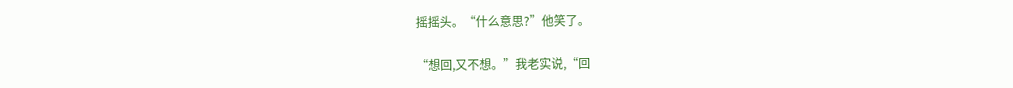摇摇头。“什么意思?”他笑了。

“想回,又不想。”我老实说,“回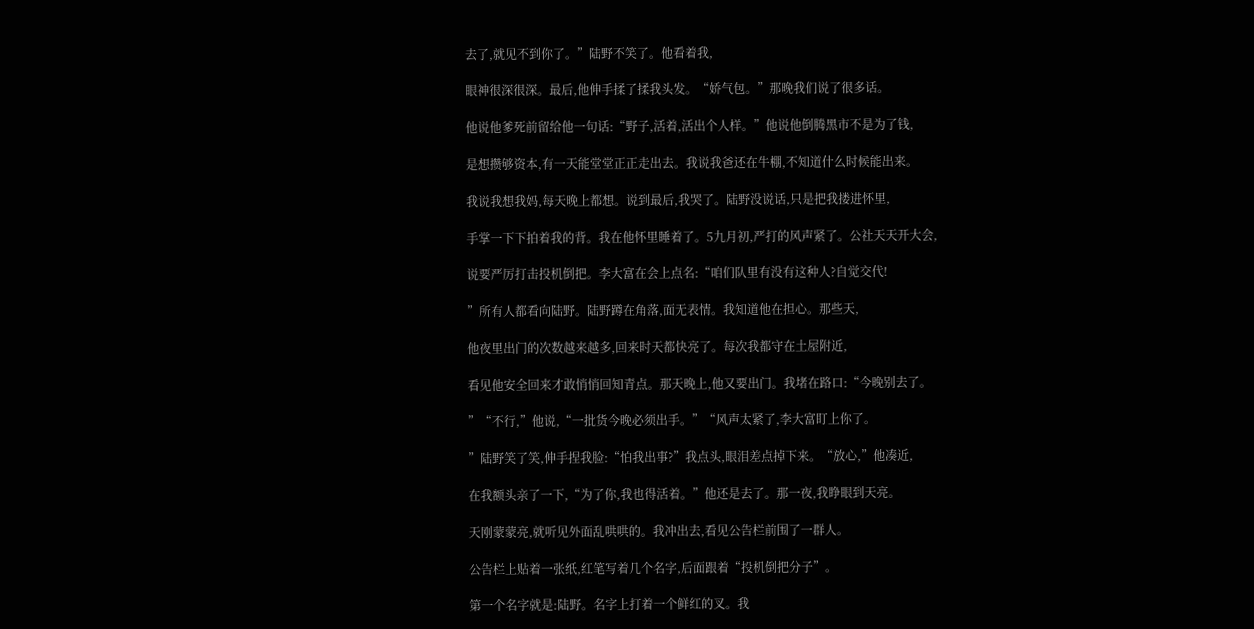去了,就见不到你了。”陆野不笑了。他看着我,

眼神很深很深。最后,他伸手揉了揉我头发。“娇气包。”那晚我们说了很多话。

他说他爹死前留给他一句话:“野子,活着,活出个人样。”他说他倒腾黑市不是为了钱,

是想攒够资本,有一天能堂堂正正走出去。我说我爸还在牛棚,不知道什么时候能出来。

我说我想我妈,每天晚上都想。说到最后,我哭了。陆野没说话,只是把我搂进怀里,

手掌一下下拍着我的背。我在他怀里睡着了。5九月初,严打的风声紧了。公社天天开大会,

说要严厉打击投机倒把。李大富在会上点名:“咱们队里有没有这种人?自觉交代!

”所有人都看向陆野。陆野蹲在角落,面无表情。我知道他在担心。那些天,

他夜里出门的次数越来越多,回来时天都快亮了。每次我都守在土屋附近,

看见他安全回来才敢悄悄回知青点。那天晚上,他又要出门。我堵在路口:“今晚别去了。

”“不行,”他说,“一批货今晚必须出手。”“风声太紧了,李大富盯上你了。

”陆野笑了笑,伸手捏我脸:“怕我出事?”我点头,眼泪差点掉下来。“放心,”他凑近,

在我额头亲了一下,“为了你,我也得活着。”他还是去了。那一夜,我睁眼到天亮。

天刚蒙蒙亮,就听见外面乱哄哄的。我冲出去,看见公告栏前围了一群人。

公告栏上贴着一张纸,红笔写着几个名字,后面跟着“投机倒把分子”。

第一个名字就是:陆野。名字上打着一个鲜红的叉。我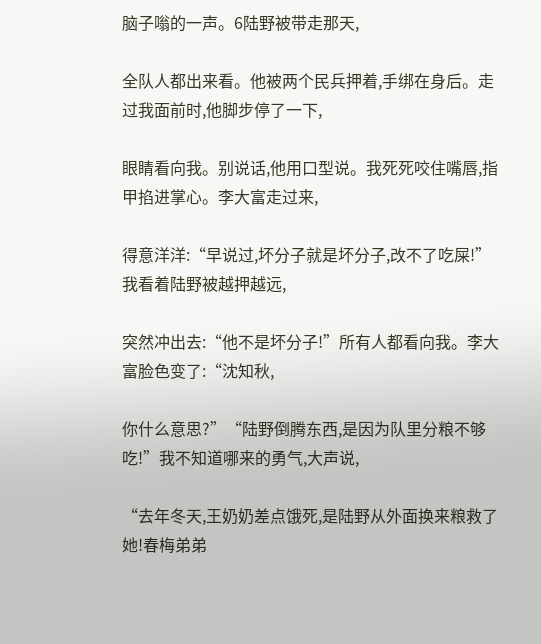脑子嗡的一声。6陆野被带走那天,

全队人都出来看。他被两个民兵押着,手绑在身后。走过我面前时,他脚步停了一下,

眼睛看向我。别说话,他用口型说。我死死咬住嘴唇,指甲掐进掌心。李大富走过来,

得意洋洋:“早说过,坏分子就是坏分子,改不了吃屎!”我看着陆野被越押越远,

突然冲出去:“他不是坏分子!”所有人都看向我。李大富脸色变了:“沈知秋,

你什么意思?”“陆野倒腾东西,是因为队里分粮不够吃!”我不知道哪来的勇气,大声说,

“去年冬天,王奶奶差点饿死,是陆野从外面换来粮救了她!春梅弟弟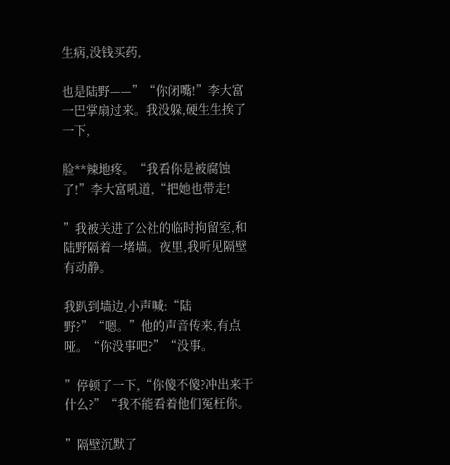生病,没钱买药,

也是陆野——”“你闭嘴!”李大富一巴掌扇过来。我没躲,硬生生挨了一下,

脸**辣地疼。“我看你是被腐蚀了!”李大富吼道,“把她也带走!

”我被关进了公社的临时拘留室,和陆野隔着一堵墙。夜里,我听见隔壁有动静。

我趴到墙边,小声喊:“陆野?”“嗯。”他的声音传来,有点哑。“你没事吧?”“没事。

”停顿了一下,“你傻不傻?冲出来干什么?”“我不能看着他们冤枉你。

”隔壁沉默了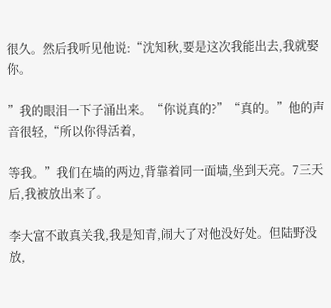很久。然后我听见他说:“沈知秋,要是这次我能出去,我就娶你。

”我的眼泪一下子涌出来。“你说真的?”“真的。”他的声音很轻,“所以你得活着,

等我。”我们在墙的两边,背靠着同一面墙,坐到天亮。7三天后,我被放出来了。

李大富不敢真关我,我是知青,闹大了对他没好处。但陆野没放,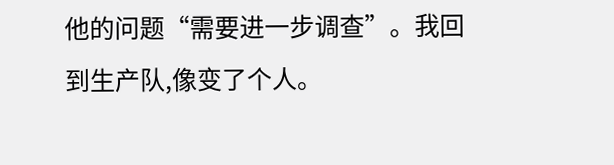他的问题“需要进一步调查”。我回到生产队,像变了个人。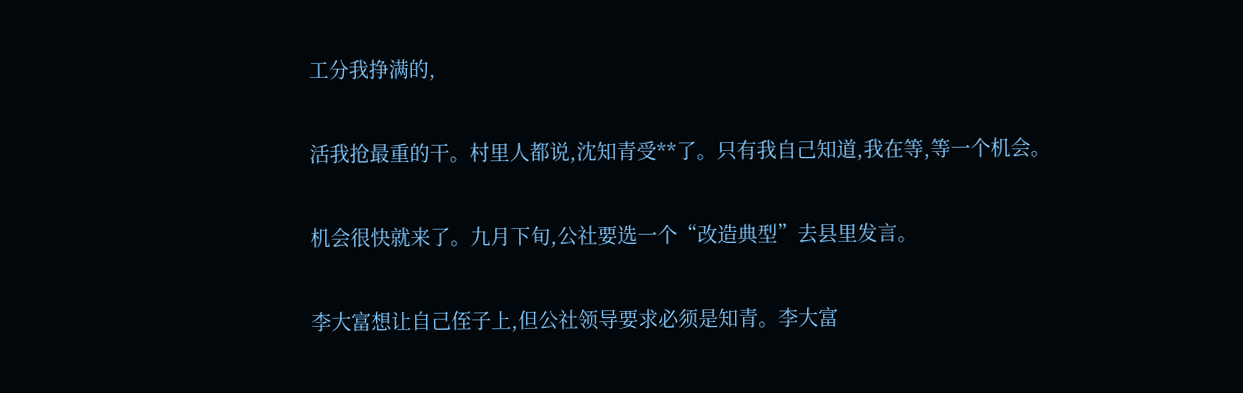工分我挣满的,

活我抢最重的干。村里人都说,沈知青受**了。只有我自己知道,我在等,等一个机会。

机会很快就来了。九月下旬,公社要选一个“改造典型”去县里发言。

李大富想让自己侄子上,但公社领导要求必须是知青。李大富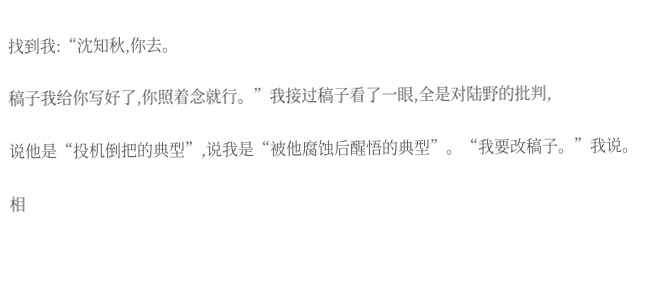找到我:“沈知秋,你去。

稿子我给你写好了,你照着念就行。”我接过稿子看了一眼,全是对陆野的批判,

说他是“投机倒把的典型”,说我是“被他腐蚀后醒悟的典型”。“我要改稿子。”我说。

相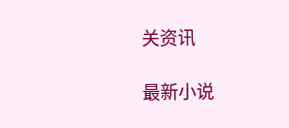关资讯

最新小说